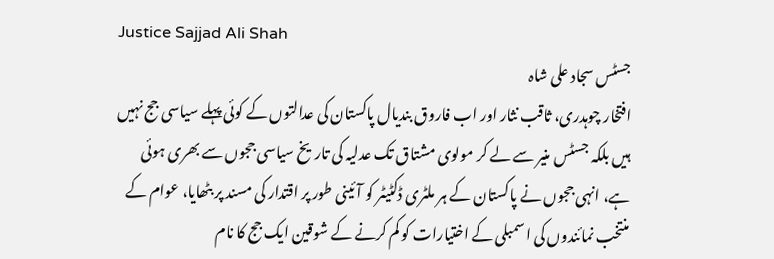Justice Sajjad Ali Shah
جسٹس سجاد علی شاہ
افتخار چوہدری، ثاقب نثار اور اب فاروق بندیال پاکستان کی عدالتوں کے کوئی پہلے سیاسی جج نہیں ہیں بلکہ جسٹس منیر سے لے کر مولوی مشتاق تک عدلیہ کی تاریخ سیاسی ججوں سے بھری ہوئی ہے، انہی ججوں نے پاکستان کے ہر ملٹری ڈکٹیٹر کو آئینی طور پر اقتدار کی مسند پر بٹھایا، عوام کے منتخب نمائندوں کی اسمبلی کے اختیارات کو کم کرنے کے شوقین ایک جج کا نام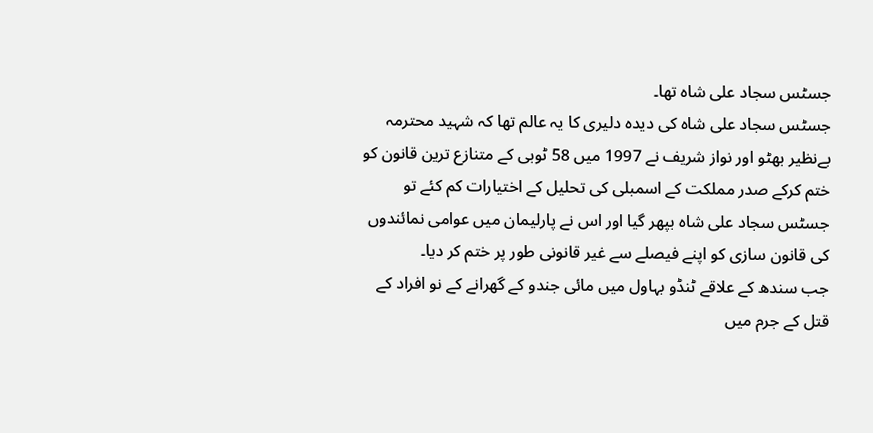جسٹس سجاد علی شاہ تھا۔
جسٹس سجاد علی شاہ کی دیدہ دلیری کا یہ عالم تھا کہ شہید محترمہ بےنظیر بھٹو اور نواز شریف نے 1997 میں 58 ٹوبی کے متنازع ترین قانون کو ختم کرکے صدر مملکت کے اسمبلی کی تحلیل کے اختیارات کم کئے تو جسٹس سجاد علی شاہ بپھر گیا اور اس نے پارلیمان میں عوامی نمائندوں کی قانون سازی کو اپنے فیصلے سے غیر قانونی طور پر ختم کر دیا۔
جب سندھ کے علاقے ٹنڈو بہاول میں مائی جندو کے گھرانے کے نو افراد کے قتل کے جرم میں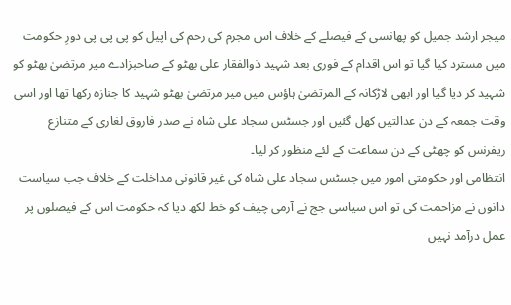میجر ارشد جمیل کو پھانسی کے فیصلے کے خلاف اس مجرم کی رحم کی اپیل کو پی پی پی دورِ حکومت میں مسترد کیا گیا تو اس اقدام کے فوری بعد شہید ذوالفقار علی بھٹو کے صاحبزادے میر مرتضیٰ بھٹو کو شہید کر دیا گیا اور ابھی لاڑکانہ کے المرتضیٰ ہاؤس میں میر مرتضیٰ بھٹو شہید کا جنازہ رکھا تھا اور اسی وقت جمعہ کے دن عدالتیں کھل گئیں اور جسٹس سجاد علی شاہ نے صدر فاروق لغاری کے متنازع ریفرنس کو چھٹی کے دن سماعت کے لئے منظور کر لیا۔
انتظامی اور حکومتی امور میں جسٹس سجاد علی شاہ کی غیر قانونی مداخلت کے خلاف جب سیاست دانوں نے مزاحمت کی تو اس سیاسی جج نے آرمی چیف کو خط لکھ دیا کہ حکومت اس کے فیصلوں پر عمل درآمد نہیں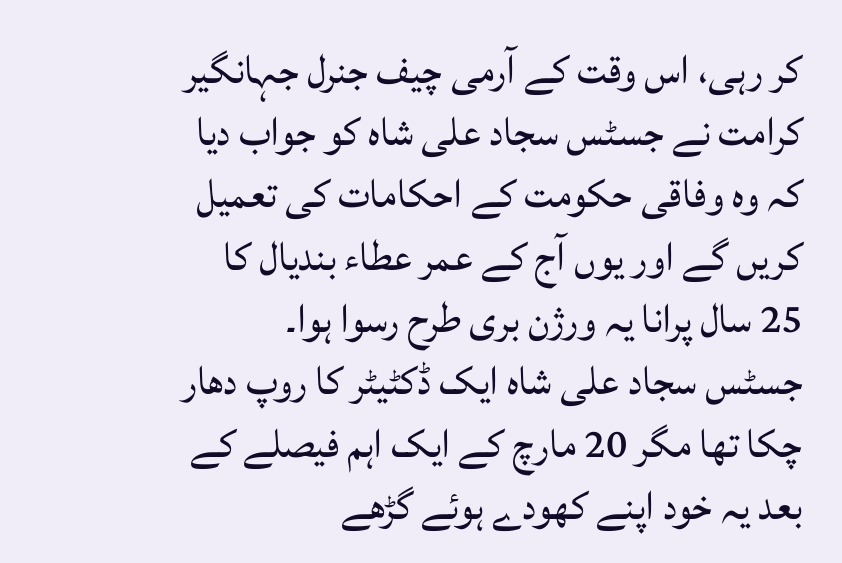کر رہی، اس وقت کے آرمی چیف جنرل جہانگیر کرامت نے جسٹس سجاد علی شاہ کو جواب دیا کہ وہ وفاقی حکومت کے احکامات کی تعمیل کریں گے اور یوں آج کے عمر عطاء بندیال کا 25 سال پرانا یہ ورژن بری طرح رسوا ہوا۔
جسٹس سجاد علی شاہ ایک ڈکٹیٹر کا روپ دھار چکا تھا مگر 20 مارچ کے ایک اہم فیصلے کے بعد یہ خود اپنے کھودے ہوئے گڑھے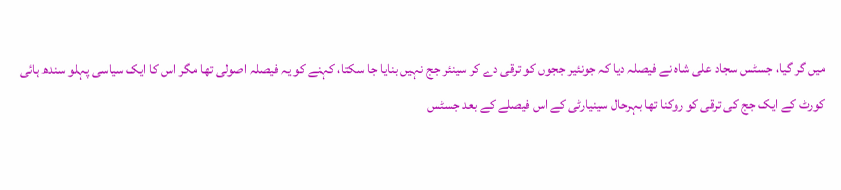میں گر گیا، جسٹس سجاد علی شاہ نے فیصلہ دیا کہ جونئیر ججوں کو ترقی دے کر سینئر جج نہیں بنایا جا سکتا، کہنے کو یہ فیصلہ اصولی تھا مگر اس کا ایک سیاسی پہلو سندھ ہائی کورٹ کے ایک جج کی ترقی کو روکنا تھا بہرحال سینیارٹی کے اس فیصلے کے بعد جسٹس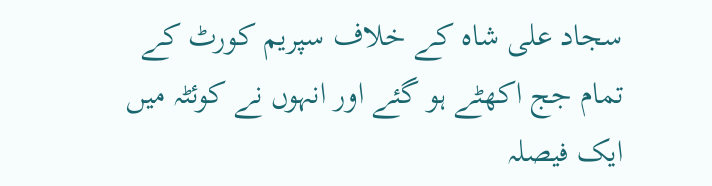سجاد علی شاہ کے خلاف سپریم کورٹ کے تمام جج اکھٹے ہو گئے اور انہوں نے کوئٹہ میں ایک فیصلہ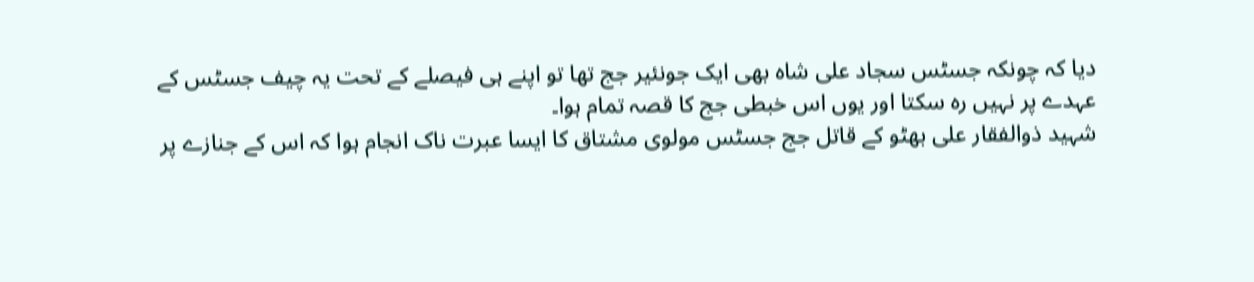دیا کہ چونکہ جسٹس سجاد علی شاہ بھی ایک جونئیر جج تھا تو اپنے ہی فیصلے کے تحت یہ چیف جسٹس کے عہدے پر نہیں رہ سکتا اور یوں اس خبطی جج کا قصہ تمام ہوا۔
شہید ذوالفقار علی بھٹو کے قاتل جج جسٹس مولوی مشتاق کا ایسا عبرت ناک انجام ہوا کہ اس کے جنازے پر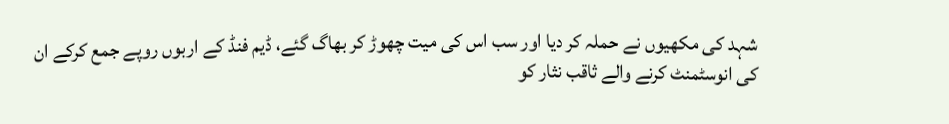شہد کی مکھیوں نے حملہ کر دیا اور سب اس کی میت چھوڑ کر بھاگ گئے، ڈیم فنڈ کے اربوں روپے جمع کرکے ان کی انوسٹمنٹ کرنے والے ثاقب نثار کو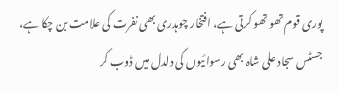پوری قوم تھو تھو کرتی ہے، افتخار چوہدری بھی نفرت کی علامت بن چکا ہے، جسٹس سجاد علی شاہ بھی رسوائیوں کی دلدل میں ڈوب کر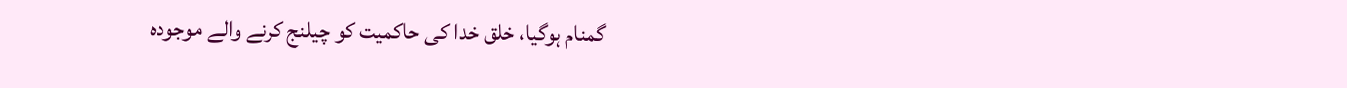گمنام ہوگیا، خلق خدا کی حاکمیت کو چیلنج کرنے والے موجودہ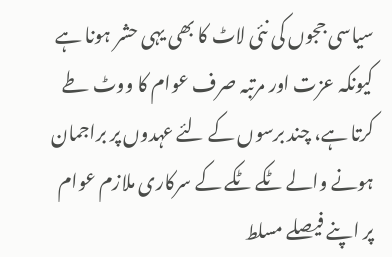سیاسی ججوں کی نئی لاٹ کا بھی یہی حشر ہونا ہے کیونکہ عزت اور مرتبہ صرف عوام کا ووٹ طے کرتا ہے، چند برسوں کے لئے عہدوں پر براجمان ہونے والے ٹکے ٹکے کے سرکاری ملازم عوام پر اپنے فیصلے مسلط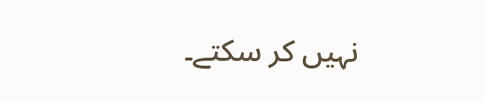نہیں کر سکتے۔